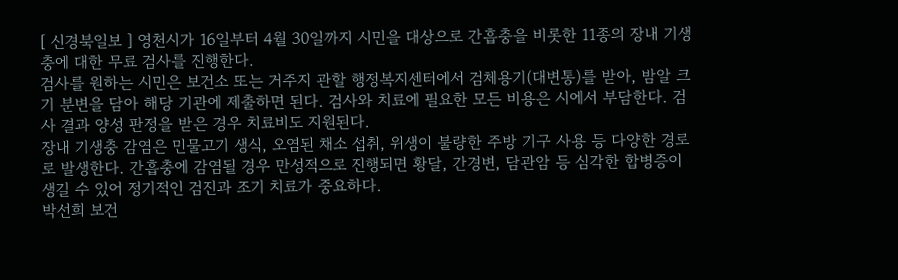[ 신경북일보 ] 영천시가 16일부터 4월 30일까지 시민을 대상으로 간흡충을 비롯한 11종의 장내 기생충에 대한 무료 검사를 진행한다.
검사를 원하는 시민은 보건소 또는 거주지 관할 행정복지센터에서 검체용기(대변통)를 받아, 밤알 크기 분변을 담아 해당 기관에 제출하면 된다. 검사와 치료에 필요한 모든 비용은 시에서 부담한다. 검사 결과 양성 판정을 받은 경우 치료비도 지원된다.
장내 기생충 감염은 민물고기 생식, 오염된 채소 섭취, 위생이 불량한 주방 기구 사용 등 다양한 경로로 발생한다. 간흡충에 감염될 경우 만성적으로 진행되면 황달, 간경변, 담관암 등 심각한 합병증이 생길 수 있어 정기적인 검진과 조기 치료가 중요하다.
박선희 보건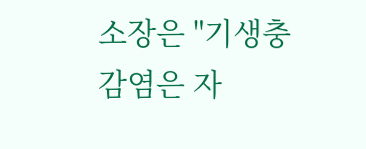소장은 "기생충 감염은 자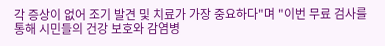각 증상이 없어 조기 발견 및 치료가 가장 중요하다"며 "이번 무료 검사를 통해 시민들의 건강 보호와 감염병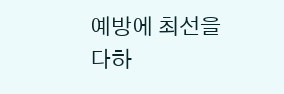예방에 최선을 다하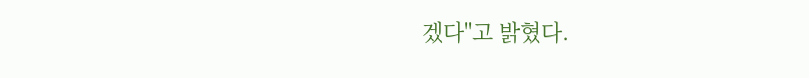겠다"고 밝혔다.